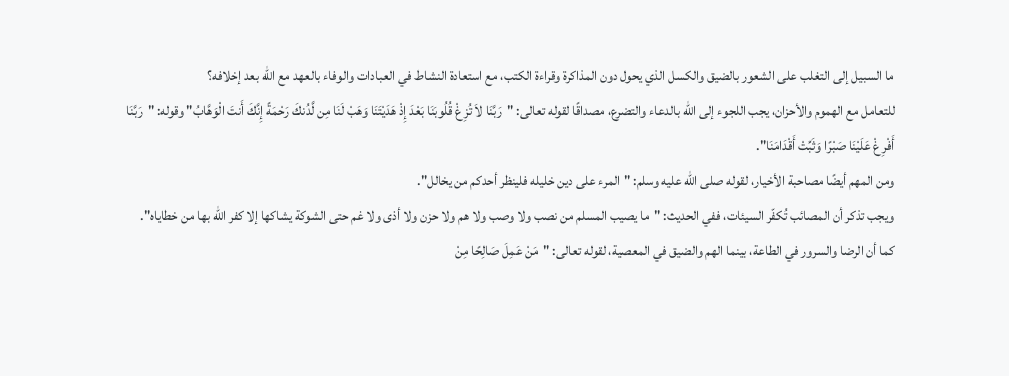ما السبيل إلى التغلب على الشعور بالضيق والكسل الذي يحول دون المذاكرة وقراءة الكتب، مع استعادة النشاط في العبادات والوفاء بالعهد مع الله بعد إخلافه؟
للتعامل مع الهموم والأحزان، يجب اللجوء إلى الله بالدعاء والتضرع، مصداقًا لقوله تعالى: "رَبَّنَا لاَ تُزِغْ قُلُوبَنَا بَعْدَ إِذْ هَدَيْتَنَا وَهَبْ لَنَا مِن لَّدُنكَ رَحْمَةً إِنَّكَ أَنتَ الْوَهَّابُ" وقوله: "رَبَّنَا أَفْرِغْ عَلَيْنَا صَبْرًا وَثَبِّتْ أَقْدَامَنَا".
ومن المهم أيضًا مصاحبة الأخيار، لقوله صلى الله عليه وسلم: "المرء على دين خليله فلينظر أحدكم من يخالل".
ويجب تذكر أن المصائب تُكفّر السيئات، ففي الحديث: "ما يصيب المسلم من نصب ولا وصب ولا هم ولا حزن ولا أذى ولا غم حتى الشوكة يشاكها إلا كفر الله بها من خطاياه".
كما أن الرضا والسرور في الطاعة، بينما الهم والضيق في المعصية، لقوله تعالى: "مَنْ عَمِلَ صَالِحًا مِنْ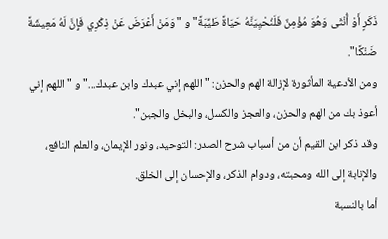ذَكَرٍ أَوْ أُنْثَى وَهُوَ مُؤْمِنٌ فَلَنُحْيِيَنَّهُ حَيَاةً طَيِّبَةً" و "وَمَنْ أَعْرَضَ عَنْ ذِكْرِي فَإِنَّ لَهُ مَعِيشَةً ضَنْكًا".
ومن الأدعية المأثورة لإزالة الهم والحزن: "اللهم إني عبدك وابن عبدك..." و "اللهم إني أعوذ بك من الهم والحزن، والعجز والكسل، والبخل والجبن".
وقد ذكر ابن القيم أن من أسباب شرح الصدر: التوحيد، ونور الإيمان، والعلم النافع، والإنابة إلى الله ومحبته، ودوام الذكر، والإحسان إلى الخلق.
أما بالنسبة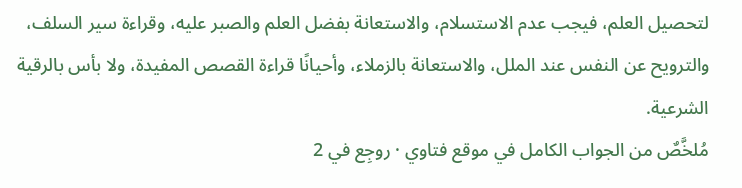لتحصيل العلم، فيجب عدم الاستسلام، والاستعانة بفضل العلم والصبر عليه، وقراءة سير السلف، والترويح عن النفس عند الملل، والاستعانة بالزملاء، وأحيانًا قراءة القصص المفيدة، ولا بأس بالرقية الشرعية.
مُلخَّصٌ من الجواب الكامل في موقع فتاوي · روجِع في 2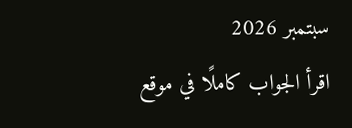سبتمبر 2026
اقرأ الجواب كاملًا في موقع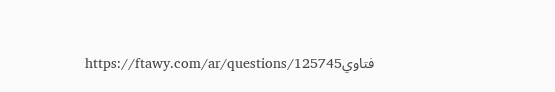فتاويhttps://ftawy.com/ar/questions/125745